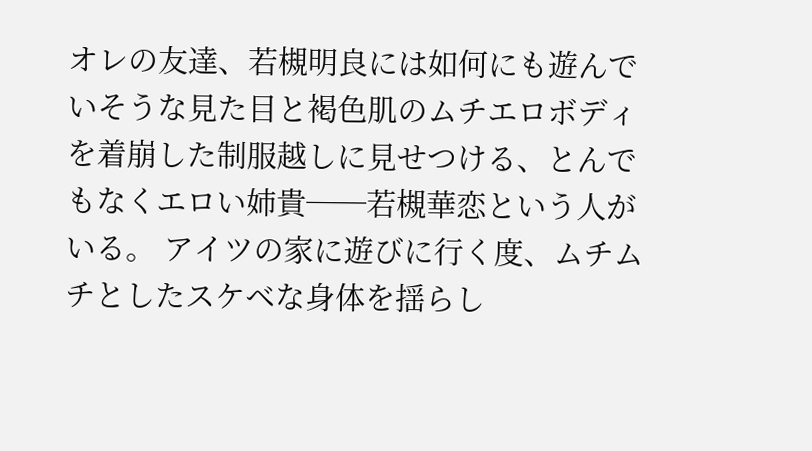オレの友達、若槻明良には如何にも遊んでいそうな見た目と褐色肌のムチエロボディを着崩した制服越しに見せつける、とんでもなくエロい姉貴──若槻華恋という人がいる。 アイツの家に遊びに行く度、ムチムチとしたスケベな身体を揺らし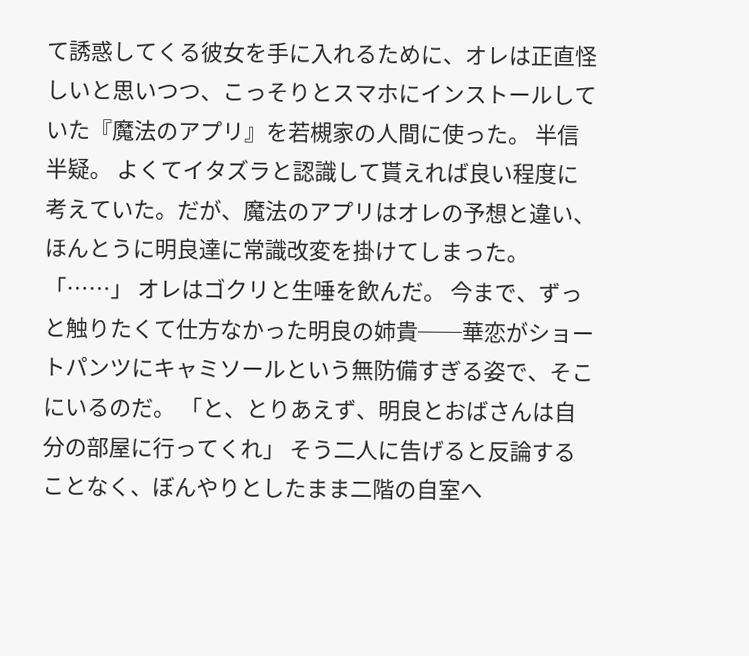て誘惑してくる彼女を手に入れるために、オレは正直怪しいと思いつつ、こっそりとスマホにインストールしていた『魔法のアプリ』を若槻家の人間に使った。 半信半疑。 よくてイタズラと認識して貰えれば良い程度に考えていた。だが、魔法のアプリはオレの予想と違い、ほんとうに明良達に常識改変を掛けてしまった。 「……」 オレはゴクリと生唾を飲んだ。 今まで、ずっと触りたくて仕方なかった明良の姉貴──華恋がショートパンツにキャミソールという無防備すぎる姿で、そこにいるのだ。 「と、とりあえず、明良とおばさんは自分の部屋に行ってくれ」 そう二人に告げると反論することなく、ぼんやりとしたまま二階の自室へ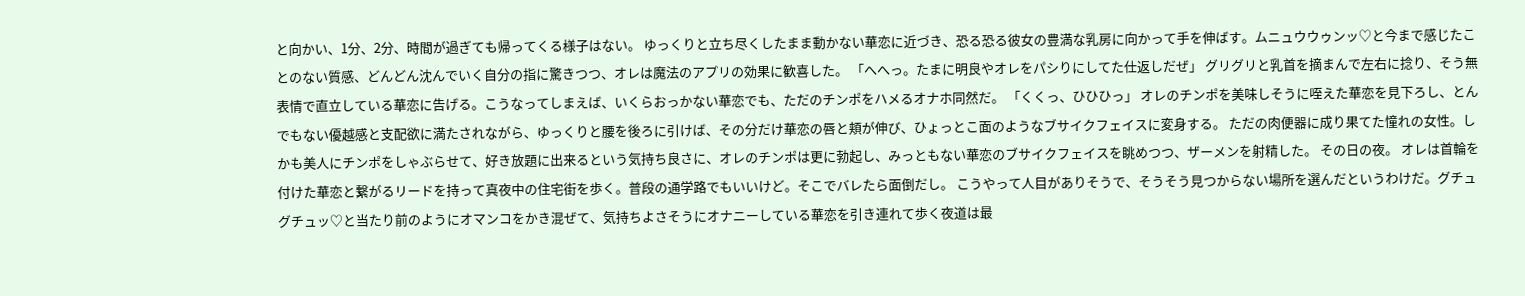と向かい、1分、2分、時間が過ぎても帰ってくる様子はない。 ゆっくりと立ち尽くしたまま動かない華恋に近づき、恐る恐る彼女の豊満な乳房に向かって手を伸ばす。ムニュウウゥンッ♡と今まで感じたことのない質感、どんどん沈んでいく自分の指に驚きつつ、オレは魔法のアプリの効果に歓喜した。 「へへっ。たまに明良やオレをパシりにしてた仕返しだぜ」 グリグリと乳首を摘まんで左右に捻り、そう無表情で直立している華恋に告げる。こうなってしまえば、いくらおっかない華恋でも、ただのチンポをハメるオナホ同然だ。 「くくっ、ひひひっ」 オレのチンポを美味しそうに咥えた華恋を見下ろし、とんでもない優越感と支配欲に満たされながら、ゆっくりと腰を後ろに引けば、その分だけ華恋の唇と頬が伸び、ひょっとこ面のようなブサイクフェイスに変身する。 ただの肉便器に成り果てた憧れの女性。しかも美人にチンポをしゃぶらせて、好き放題に出来るという気持ち良さに、オレのチンポは更に勃起し、みっともない華恋のブサイクフェイスを眺めつつ、ザーメンを射精した。 その日の夜。 オレは首輪を付けた華恋と繋がるリードを持って真夜中の住宅街を歩く。普段の通学路でもいいけど。そこでバレたら面倒だし。 こうやって人目がありそうで、そうそう見つからない場所を選んだというわけだ。グチュグチュッ♡と当たり前のようにオマンコをかき混ぜて、気持ちよさそうにオナニーしている華恋を引き連れて歩く夜道は最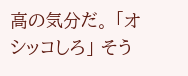高の気分だ。 「オシッコしろ」 そう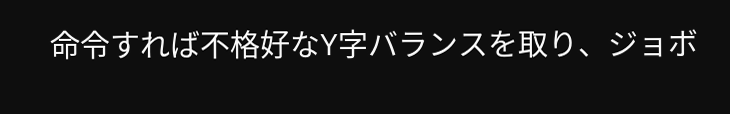命令すれば不格好なY字バランスを取り、ジョボ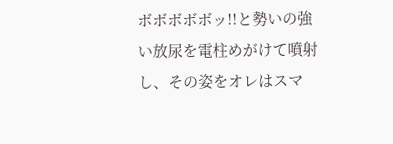ボボボボボッ!!と勢いの強い放尿を電柱めがけて噴射し、その姿をオレはスマ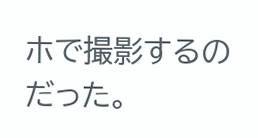ホで撮影するのだった。